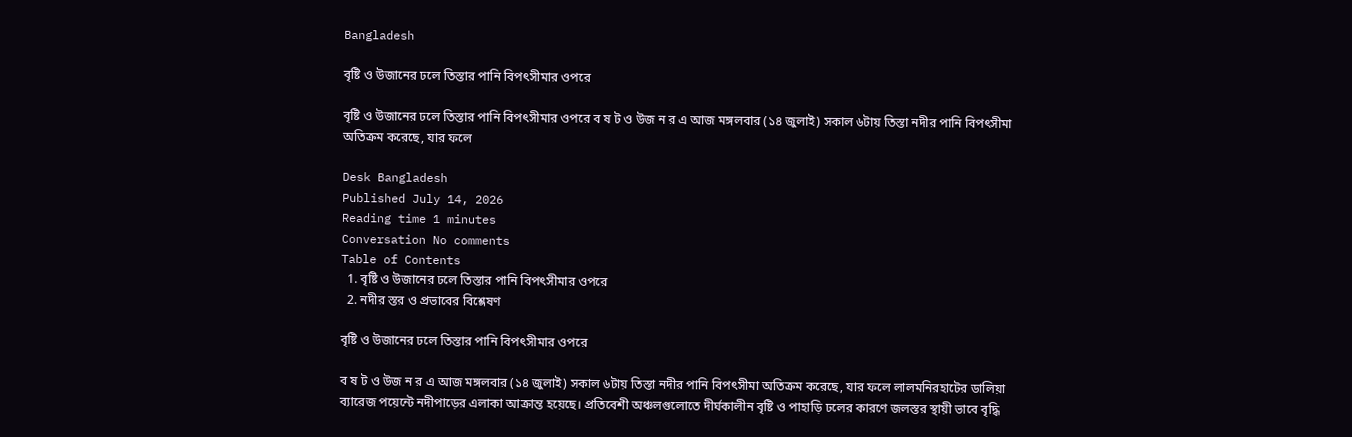Bangladesh

বৃষ্টি ও উজানের ঢলে তিস্তার পানি বিপৎসীমার ওপরে

বৃষ্টি ও উজানের ঢলে তিস্তার পানি বিপৎসীমার ওপরে ব ষ ট ও উজ ন র এ আজ মঙ্গলবার (১৪ জুলাই) সকাল ৬টায় তিস্তা নদীর পানি বিপৎসীমা অতিক্রম করেছে, যার ফলে

Desk Bangladesh
Published July 14, 2026
Reading time 1 minutes
Conversation No comments
Table of Contents
  1. বৃষ্টি ও উজানের ঢলে তিস্তার পানি বিপৎসীমার ওপরে
  2. নদীর স্তর ও প্রভাবের বিশ্লেষণ

বৃষ্টি ও উজানের ঢলে তিস্তার পানি বিপৎসীমার ওপরে

ব ষ ট ও উজ ন র এ আজ মঙ্গলবার (১৪ জুলাই) সকাল ৬টায় তিস্তা নদীর পানি বিপৎসীমা অতিক্রম করেছে, যার ফলে লালমনিরহাটের ডালিয়া ব্যারেজ পয়েন্টে নদীপাড়ের এলাকা আক্রান্ত হয়েছে। প্রতিবেশী অঞ্চলগুলোতে দীর্ঘকালীন বৃষ্টি ও পাহাড়ি ঢলের কারণে জলস্তর স্থায়ী ভাবে বৃদ্ধি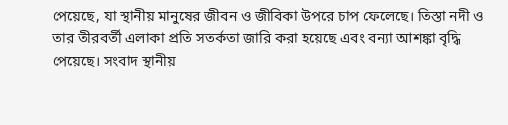পেয়েছে, যা স্থানীয় মানুষের জীবন ও জীবিকা উপরে চাপ ফেলেছে। তিস্তা নদী ও তার তীরবর্তী এলাকা প্রতি সতর্কতা জারি করা হয়েছে এবং বন্যা আশঙ্কা বৃদ্ধি পেয়েছে। সংবাদ স্থানীয়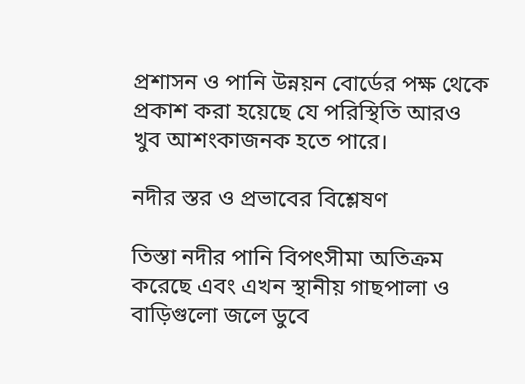প্রশাসন ও পানি উন্নয়ন বোর্ডের পক্ষ থেকে প্রকাশ করা হয়েছে যে পরিস্থিতি আরও খুব আশংকাজনক হতে পারে।

নদীর স্তর ও প্রভাবের বিশ্লেষণ

তিস্তা নদীর পানি বিপৎসীমা অতিক্রম করেছে এবং এখন স্থানীয় গাছপালা ও বাড়িগুলো জলে ডুবে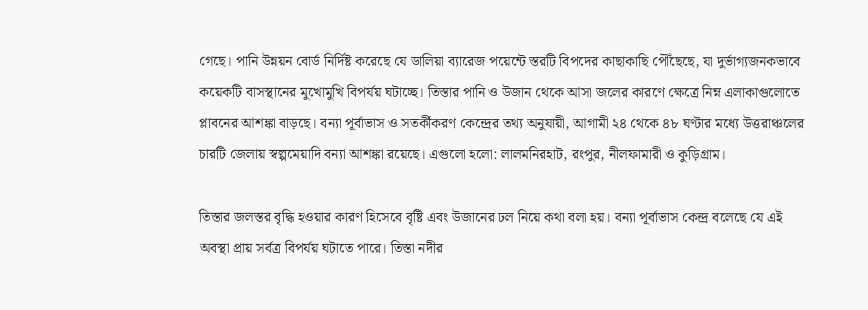গেছে। পানি উন্নয়ন বোর্ড নির্দিষ্ট করেছে যে ডালিয়া ব্যারেজ পয়েন্টে স্তরটি বিপদের কাছাকাছি পৌঁছেছে, যা দুর্ভাগ্যজনকভাবে কয়েকটি বাসস্থানের মুখোমুখি বিপর্যয় ঘটাচ্ছে। তিস্তার পানি ও উজান থেকে আসা জলের কারণে ক্ষেত্রে নিম্ন এলাকাগুলোতে প্লাবনের আশঙ্কা বাড়ছে। বন্যা পূর্বাভাস ও সতর্কীকরণ কেন্দ্রের তথ্য অনুযায়ী, আগামী ২৪ থেকে ৪৮ ঘণ্টার মধ্যে উত্তরাঞ্চলের চারটি জেলায় স্বল্পমেয়াদি বন্যা আশঙ্কা রয়েছে। এগুলো হলো: লালমনিরহাট, রংপুর, নীলফামারী ও কুড়িগ্রাম।

তিস্তার জলস্তর বৃদ্ধি হওয়ার কারণ হিসেবে বৃষ্টি এবং উজানের ঢল নিয়ে কথা বলা হয়। বন্যা পূর্বাভাস কেন্দ্র বলেছে যে এই অবস্থা প্রায় সর্বত্র বিপর্যয় ঘটাতে পারে। তিস্তা নদীর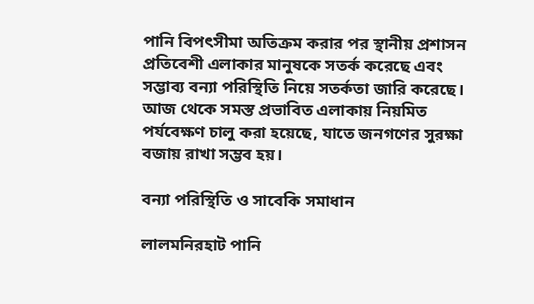পানি বিপৎসীমা অতিক্রম করার পর স্থানীয় প্রশাসন প্রতিবেশী এলাকার মানুষকে সতর্ক করেছে এবং সম্ভাব্য বন্যা পরিস্থিতি নিয়ে সতর্কতা জারি করেছে। আজ থেকে সমস্ত প্রভাবিত এলাকায় নিয়মিত পর্যবেক্ষণ চালু করা হয়েছে, যাতে জনগণের সুরক্ষা বজায় রাখা সম্ভব হয়।

বন্যা পরিস্থিতি ও সাবেকি সমাধান

লালমনিরহাট পানি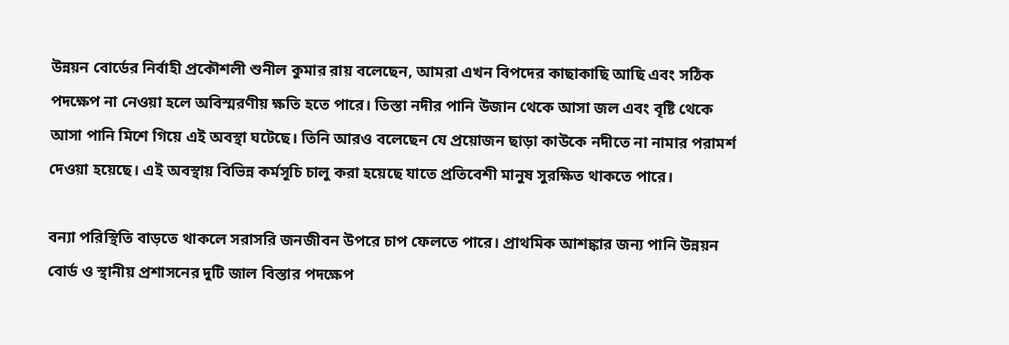উন্নয়ন বোর্ডের নির্বাহী প্রকৌশলী শুনীল কুমার রায় বলেছেন, আমরা এখন বিপদের কাছাকাছি আছি এবং সঠিক পদক্ষেপ না নেওয়া হলে অবিস্মরণীয় ক্ষতি হতে পারে। তিস্তা নদীর পানি উজান থেকে আসা জল এবং বৃষ্টি থেকে আসা পানি মিশে গিয়ে এই অবস্থা ঘটেছে। তিনি আরও বলেছেন যে প্রয়োজন ছাড়া কাউকে নদীতে না নামার পরামর্শ দেওয়া হয়েছে। এই অবস্থায় বিভিন্ন কর্মসূচি চালু করা হয়েছে যাতে প্রতিবেশী মানুষ সুরক্ষিত থাকতে পারে।

বন্যা পরিস্থিতি বাড়তে থাকলে সরাসরি জনজীবন উপরে চাপ ফেলতে পারে। প্রাথমিক আশঙ্কার জন্য পানি উন্নয়ন বোর্ড ও স্থানীয় প্রশাসনের দুটি জাল বিস্তার পদক্ষেপ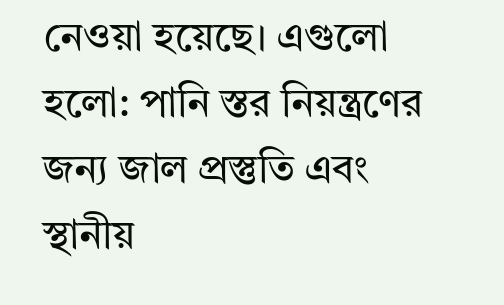নেওয়া হয়েছে। এগুলো হলো: পানি স্তর নিয়ন্ত্রণের জন্য জাল প্রস্তুতি এবং স্থানীয়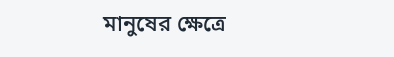মানুষের ক্ষেত্রে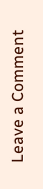Leave a Comment